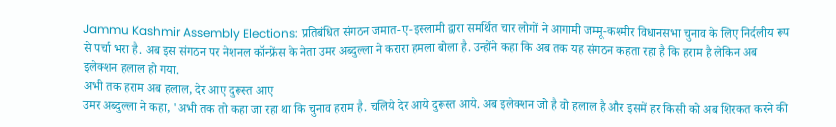Jammu Kashmir Assembly Elections: प्रतिबंधित संगठन जमात-ए-इस्लामी द्वारा समर्थित चार लोगों ने आगामी जम्मू-कश्मीर विधानसभा चुनाव के लिए निर्दलीय रूप से पर्चा भरा है. अब इस संगठन पर नेशनल कॉन्फ्रेंस के नेता उमर अब्दुल्ला ने करारा हमला बोला है. उन्होंने कहा कि अब तक यह संगठन कहता रहा है कि हराम है लेकिन अब इलेक्शन हलाल हो गया.
अभी तक हराम अब हलाल, देर आए दुरूस्त आए
उमर अब्दुल्ला ने कहा, 'अभी तक तो कहा जा रहा था कि चुनाव हराम है. चलिये देर आये दुरूस्त आये. अब इलेक्शन जो है वो हलाल है और इसमें हर किसी को अब शिरकत करने की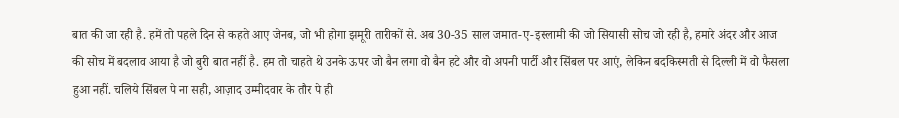बात की जा रही है. हमें तो पहले दिन से कहते आए जेनब, जो भी होगा झमूरी तारीकों से. अब 30-35 साल जमात-ए-इस्लामी की जो सियासी सोच जो रही है, हमारे अंदर और आज की सोच में बदलाव आया है जो बुरी बात नहीं है. हम तो चाहते थे उनके ऊपर जो बैन लगा वो बैन हटे और वो अपनी पार्टी और सिंबल पर आएं, लेकिन बदकिस्मती से दिल्ली में वो फैसला हुआ नहीं. चलिये सिंबल पे ना सही, आज़ाद उम्मीदवार के तौर पे ही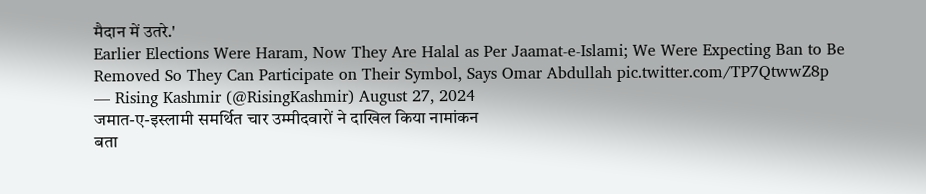मैदान में उतरे.'
Earlier Elections Were Haram, Now They Are Halal as Per Jaamat-e-Islami; We Were Expecting Ban to Be Removed So They Can Participate on Their Symbol, Says Omar Abdullah pic.twitter.com/TP7QtwwZ8p
— Rising Kashmir (@RisingKashmir) August 27, 2024
जमात-ए-इस्लामी समर्थित चार उम्मीदवारों ने दाखिल किया नामांकन
बता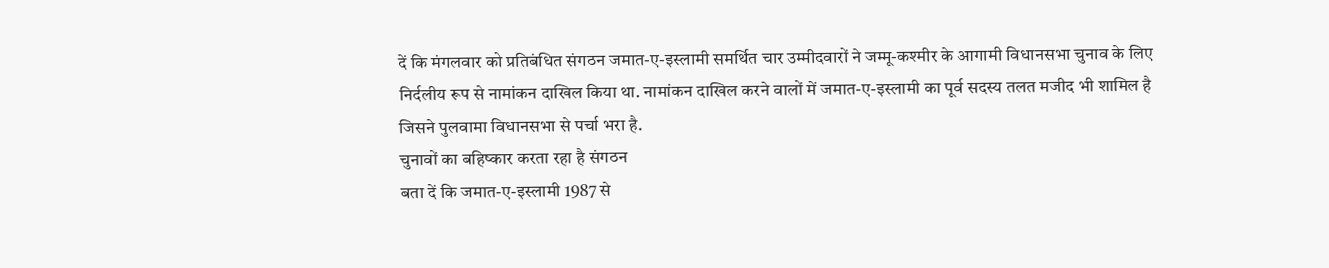दें कि मंगलवार को प्रतिबंधित संगठन जमात-ए-इस्लामी समर्थित चार उम्मीदवारों ने जम्मू-कश्मीर के आगामी विधानसभा चुनाव के लिए निर्दलीय रूप से नामांकन दाखिल किया था. नामांकन दाखिल करने वालों में जमात-ए-इस्लामी का पूर्व सदस्य तलत मजीद भी शामिल है जिसने पुलवामा विधानसभा से पर्चा भरा है.
चुनावों का बहिष्कार करता रहा है संगठन
बता दें कि जमात-ए-इस्लामी 1987 से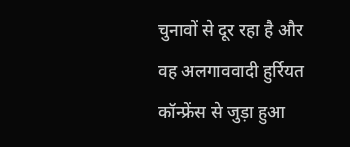चुनावों से दूर रहा है और वह अलगाववादी हुर्रियत कॉन्फ्रेंस से जुड़ा हुआ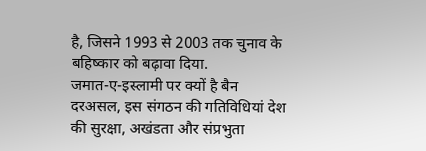है, जिसने 1993 से 2003 तक चुनाव के बहिष्कार को बढ़ावा दिया.
जमात-ए-इस्लामी पर क्यों है बैन
दरअसल, इस संगठन की गतिविधियां देश की सुरक्षा, अखंडता और संप्रभुता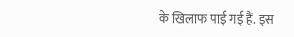के खिलाफ पाई गई हैं. इस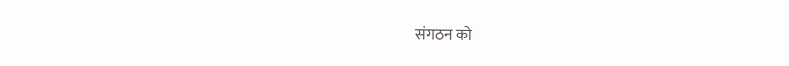संगठन को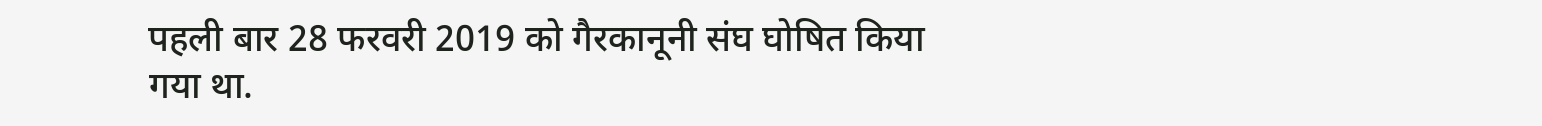पहली बार 28 फरवरी 2019 को गैरकानूनी संघ घोषित किया गया था.